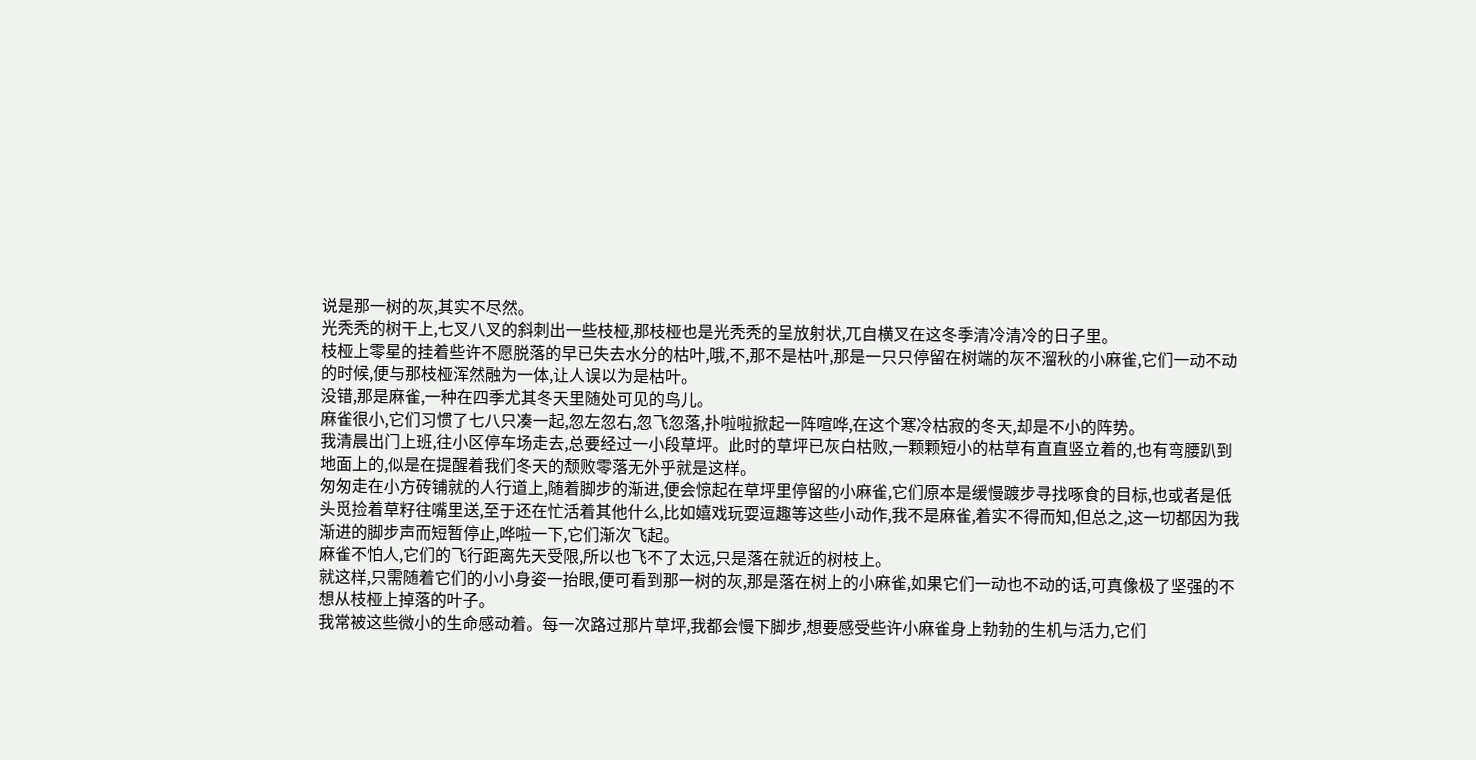说是那一树的灰,其实不尽然。
光秃秃的树干上,七叉八叉的斜刺出一些枝桠,那枝桠也是光秃秃的呈放射状,兀自横叉在这冬季清冷清冷的日子里。
枝桠上零星的挂着些许不愿脱落的早已失去水分的枯叶,哦,不,那不是枯叶,那是一只只停留在树端的灰不溜秋的小麻雀,它们一动不动的时候,便与那枝桠浑然融为一体,让人误以为是枯叶。
没错,那是麻雀,一种在四季尤其冬天里随处可见的鸟儿。
麻雀很小,它们习惯了七八只凑一起,忽左忽右,忽飞忽落,扑啦啦掀起一阵喧哗,在这个寒冷枯寂的冬天,却是不小的阵势。
我清晨出门上班,往小区停车场走去,总要经过一小段草坪。此时的草坪已灰白枯败,一颗颗短小的枯草有直直竖立着的,也有弯腰趴到地面上的,似是在提醒着我们冬天的颓败零落无外乎就是这样。
匆匆走在小方砖铺就的人行道上,随着脚步的渐进,便会惊起在草坪里停留的小麻雀,它们原本是缓慢踱步寻找啄食的目标,也或者是低头觅捡着草籽往嘴里送,至于还在忙活着其他什么,比如嬉戏玩耍逗趣等这些小动作,我不是麻雀,着实不得而知,但总之,这一切都因为我渐进的脚步声而短暂停止,哗啦一下,它们渐次飞起。
麻雀不怕人,它们的飞行距离先天受限,所以也飞不了太远,只是落在就近的树枝上。
就这样,只需随着它们的小小身姿一抬眼,便可看到那一树的灰,那是落在树上的小麻雀,如果它们一动也不动的话,可真像极了坚强的不想从枝桠上掉落的叶子。
我常被这些微小的生命感动着。每一次路过那片草坪,我都会慢下脚步,想要感受些许小麻雀身上勃勃的生机与活力,它们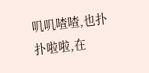叽叽喳喳,也扑扑啦啦,在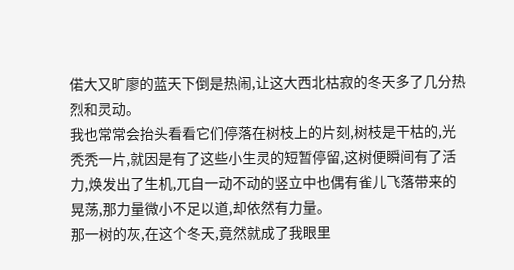偌大又旷廖的蓝天下倒是热闹,让这大西北枯寂的冬天多了几分热烈和灵动。
我也常常会抬头看看它们停落在树枝上的片刻,树枝是干枯的,光秃秃一片,就因是有了这些小生灵的短暂停留,这树便瞬间有了活力,焕发出了生机,兀自一动不动的竖立中也偶有雀儿飞落带来的晃荡,那力量微小不足以道,却依然有力量。
那一树的灰,在这个冬天,竟然就成了我眼里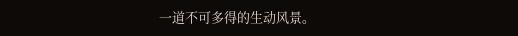一道不可多得的生动风景。